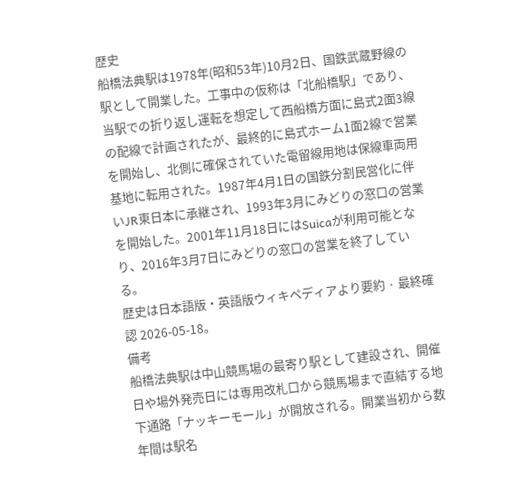歴史
船橋法典駅は1978年(昭和53年)10月2日、国鉄武蔵野線の駅として開業した。工事中の仮称は「北船橋駅」であり、当駅での折り返し運転を想定して西船橋方面に島式2面3線の配線で計画されたが、最終的に島式ホーム1面2線で営業を開始し、北側に確保されていた電留線用地は保線車両用基地に転用された。1987年4月1日の国鉄分割民営化に伴いJR東日本に承継され、1993年3月にみどりの窓口の営業を開始した。2001年11月18日にはSuicaが利用可能となり、2016年3月7日にみどりの窓口の営業を終了している。
歴史は日本語版・英語版ウィキペディアより要約 · 最終確認 2026-05-18。
備考
船橋法典駅は中山競馬場の最寄り駅として建設され、開催日や場外発売日には専用改札口から競馬場まで直結する地下通路「ナッキーモール」が開放される。開業当初から数年間は駅名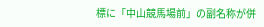標に「中山競馬場前」の副名称が併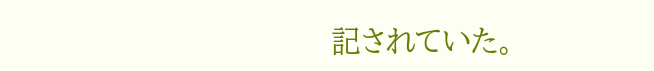記されていた。